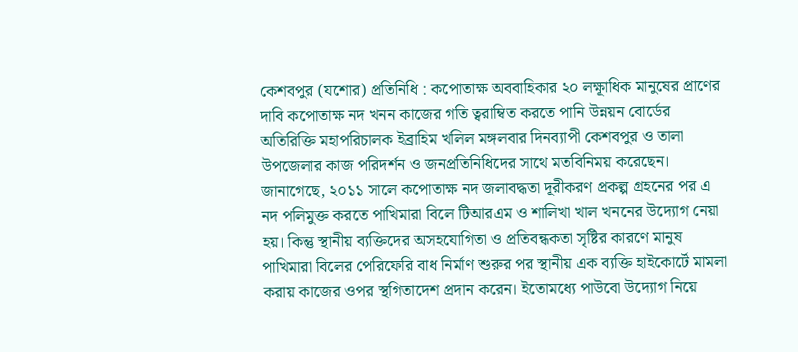কেশবপুর (যশোর) প্রতিনিধি : কপোতাক্ষ অববাহিকার ২০ লক্ষাূধিক মানুষের প্রাণের দাবি কপোতাক্ষ নদ খনন কাজের গতি ত্বরাম্বিত করতে পানি উন্নয়ন বোর্ডের অতিরিক্তি মহাপরিচালক ইব্রাহিম খলিল মঙ্গলবার দিনব্যাপী কেশবপুর ও তালা উপজেলার কাজ পরিদর্শন ও জনপ্রতিনিধিদের সাথে মতবিনিময় করেছেন।
জানাগেছে, ২০১১ সালে কপোতাক্ষ নদ জলাবদ্ধতা দূরীকরণ প্রকল্প গ্রহনের পর এ নদ পলিমুক্ত করতে পাখিমারা বিলে টিআরএম ও শালিখা খাল খননের উদ্যোগ নেয়া হয়। কিন্তু স্থানীয় ব্যক্তিদের অসহযোগিতা ও প্রতিবন্ধকতা সৃষ্টির কারণে মানুষ পাখিমারা বিলের পেরিফেরি বাধ নির্মাণ শুরুর পর স্থানীয় এক ব্যক্তি হাইকোর্টে মামলা করায় কাজের ওপর স্থগিতাদেশ প্রদান করেন। ইতোমধ্যে পাউবো উদ্যোগ নিয়ে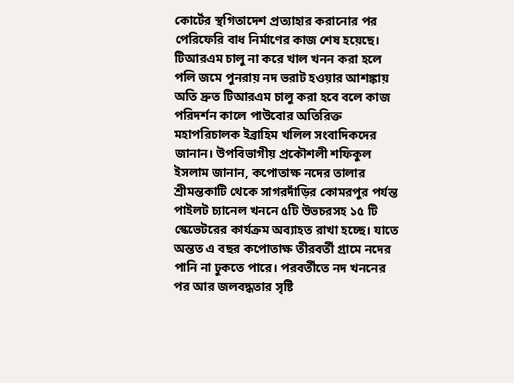কোর্টের স্থগিতাদেশ প্রত্যাহার করানোর পর পেরিফেরি বাধ নির্মাণের কাজ শেষ হয়েছে। টিআরএম চালু না করে খাল খনন করা হলে পলি জমে পুনরায় নদ ভরাট হওয়ার আশঙ্কায় অতি দ্রুত টিআরএম চালু করা হবে বলে কাজ পরিদর্শন কালে পাউবোর অতিরিক্ত মহাপরিচালক ইব্রাহিম খলিল সংবাদিকদের জানান। উপবিভাগীয় প্রকৌশলী শফিকুল ইসলাম জানান, কপোতাক্ষ নদের তালার শ্রীমন্তকাটি থেকে সাগরদাঁড়ির কোমরপুর পর্যন্ত পাইলট চ্যানেল খননে ৫টি উভচরসহ ১৫ টি স্কেভেটরের কার্যক্রম অব্যাহত রাখা হচ্ছে। যাতে অন্তত এ বছর কপোতাক্ষ তীরবর্তী গ্রামে নদের পানি না ঢুকতে পারে। পরবর্তীতে নদ খননের পর আর জলবদ্ধতার সৃষ্টি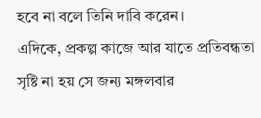হবে না বলে তিনি দাবি করেন।
এদিকে, প্রকল্প কাজে আর যাতে প্রতিবন্ধতা সৃষ্টি না হয় সে জন্য মঙ্গলবার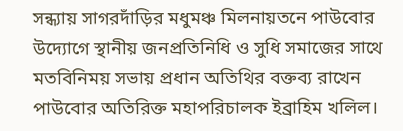সন্ধ্যায় সাগরদাঁড়ির মধুমঞ্চ মিলনায়তনে পাউবোর উদ্যোগে স্থানীয় জনপ্রতিনিধি ও সুধি সমাজের সাথে মতবিনিময় সভায় প্রধান অতিথির বক্তব্য রাখেন পাউবোর অতিরিক্ত মহাপরিচালক ইব্রাহিম খলিল।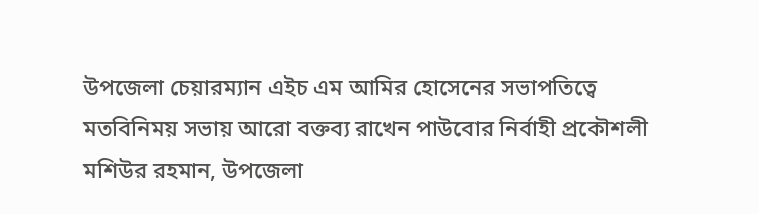উপজেলা চেয়ারম্যান এইচ এম আমির হোসেনের সভাপতিত্বে মতবিনিময় সভায় আরো বক্তব্য রাখেন পাউবোর নির্বাহী প্রকৌশলী মশিউর রহমান, উপজেলা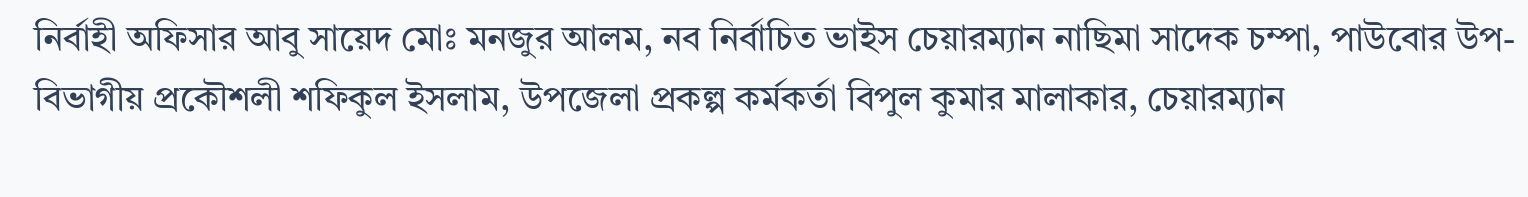নির্বাহী অফিসার আবু সায়েদ মোঃ মনজুর আলম, নব নির্বাচিত ভাইস চেয়ারম্যান নাছিমা সাদেক চম্পা, পাউবোর উপ-বিভাগীয় প্রকৌশলী শফিকুল ইসলাম, উপজেলা প্রকল্প কর্মকর্তা বিপুল কুমার মালাকার, চেয়ারম্যান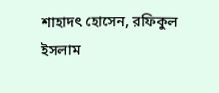শাহাদৎ হোসেন, রফিকুল ইসলাম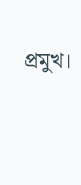প্রমুখ।